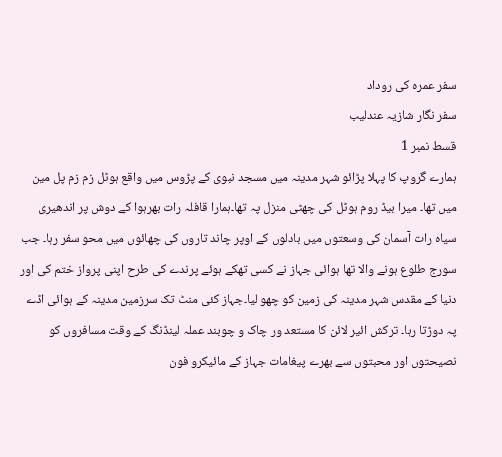سفر عمرہ کی روداد
سفر نگار شازیہ عندلیب
قسط نمبر 1
ہمارے گروپ کا پہلا پڑائو شہر مدینہ میں مسجد نبوی کے پڑوس میں واقع ہوٹل زم زم پل مین میں تھا۔ میرا بیڈ روم ہوٹل کی چھٹی منزل پہ تھا۔ہمارا قافلہ رات بھرہوا کے دوش پر اندھیری سیاہ رات آسمان کی وسعتوں میں بادلوں کے اوپر چاند تاروں کی چھائوں میں محو سفر رہا۔ جب سورج طلوع ہونے والا تھا ہوائی جہاز نے کسی تھکے ہوئے پرندے کی طرح اپنی پرواز ختم کی اور دنیا کے مقدس شہر مدینہ کی زمین کو چھو لیا۔جہاز کئی منٹ تک سرزمین مدینہ کے ہوائی اڈے پہ دوڑتا رہا۔ ترکش ائیر لائن کا مستعد ور چاک و چوبند عملہ لینڈنگ کے وقت مسافروں کو نصیحتوں اور محبتوں سے بھرے پیغامات جہاز کے مائیکرو فون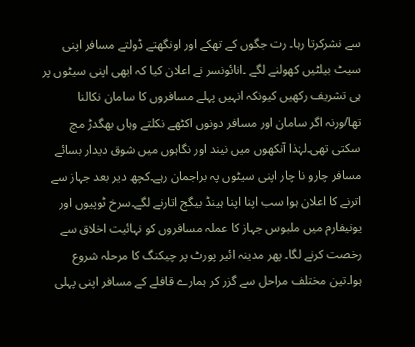سے نشرکرتا رہا۔ رت جگوں کے تھکے اور اونگھتے ڈولتے مسافر اپنی سیٹ بیلٹیں کھولنے لگے ۔انائونسر نے اعلان کیا کہ ابھی اپنی سیٹوں پر ہی تشریف رکھیں کیونکہ انہیں پہلے مسافروں کا سامان نکالنا تھا/ورنہ اگر سامان اور مسافر دونوں اکٹھے نکلتے وہاں بھگدڑ مچ سکتی تھی۔لہٰذا آنکھوں میں نیند اور نگاہوں میں شوق دیدار بسائے مسافر چارو نا چار اپنی سیٹوں پہ براجمان رہے۔کچھ دیر بعد جہاز سے اترنے کا اعلان ہوا سب اپنا اپنا ہینڈ بیگج اتارنے لگے۔سرخ ٹوپیوں اور یونیفارم میں ملبوس جہاز کا عملہ مسافروں کو نہائیت اخلاق سے رخصت کرنے لگا۔ پھر مدینہ ائیر پورٹ پر چیکنگ کا مرحلہ شروع ہوا۔تین مختلف مراحل سے گزر کر ہمارے قافلے کے مسافر اپنی پہلی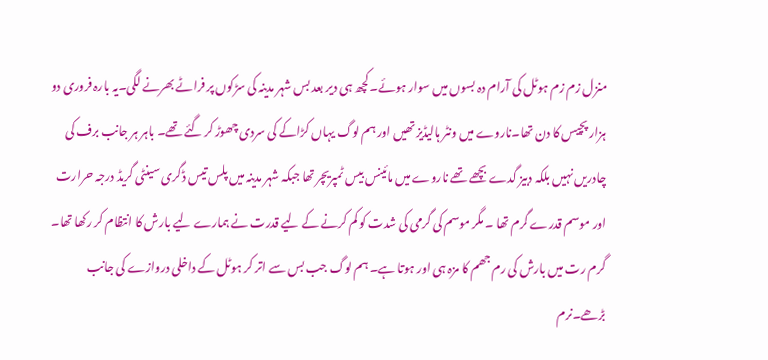منزل زم زم ہوٹل کی آرام دہ بسوں میں سوار ہوئے۔کچھ ہی دیر بعد بس شہر مدینہ کی سڑکوں پر فراٹے بھرنے لگی۔یہ بارہ فروری دو ہزار پچیس کا دن تھا۔ناروے میں ونٹر ہالیڈیز تھیں اور ہم لوگ یہاں کڑاکے کی سردی چھوڑ کر گئے تھے۔ باہر ہر جانب برف کی چادریں نہیں بلکہ دبیز گدے بچھے تھے ناروے میں مائینس بیس ٹمپریچر تھا جبکہ شہر مدینہ میں پلس تیس ڈگری سینٹی گریڈ درجہ حرارت اور موسم قدرے گرم تھا ۔ مگر موسم کی گرمی کی شدت کو کم کرنے کے لیے قدرت نے ہمارے لیے بارش کا انتظام کر رکھا تھا۔ گرم رت میں بارش کی رم جھم کا مزہ ہی اور ہوتا ہے۔ ہم لوگ جب بس سے اتر کر ہوٹل کے داخلی دروازے کی جانب بڑھے۔نرم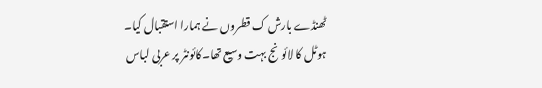ٹھنڈے بارش ک قطروں نے ہمارا استقبال کیا۔ ہوٹل کا لائونج بہت وسیع تھا۔کائونٹر پر عربی لباس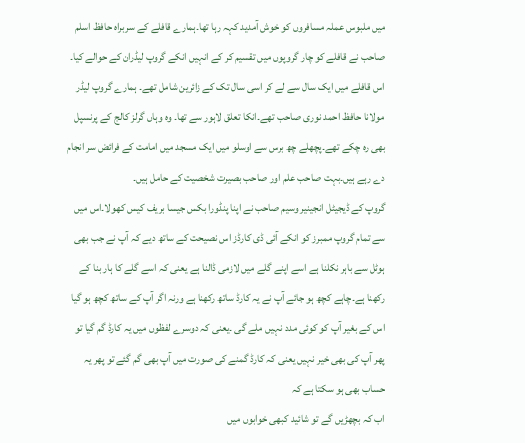میں ملبوس عملہ مسافروں کو خوش آمدید کہہ رہا تھا۔ہمارے قافلے کے سربراہ حافظ اسلم صاحب نے قافلے کو چار گروپوں میں تقسیم کر کے انہیں انکے گروپ لیڈران کے حوالے کیا۔ اس قافلے میں ایک سال سے لے کر اسی سال تک کے زائرین شامل تھے۔ ہمارے گروپ لیڈر مولانا حافظ احمد نوری صاحب تھے۔انکا تعلق لاہور سے تھا۔ وہ وہاں گرلز کالج کے پرنسپل بھی رہ چکے تھے۔پچھلے چھ برس سے اوسلو میں ایک مسجد میں امامت کے فرائض سر انجام دے رہے ہیں۔بہت صاحب علم اور صاحب بصیرت شخصیت کے حامل ہیں۔
گروپ کے ڈیجیٹل انجینیر وسیم صاحب نے اپنا پنڈورا بکس جیسا بریف کیس کھولا۔اس میں سے تمام گروپ ممبرز کو انکے آئی ڈی کارڈز اس نصیحت کے ساتھ دیے کہ آپ نے جب بھی ہوٹل سے باہر نکلنا ہے اسے اپنے گلے میں لازمی ڈالنا ہے یعنی کہ اسے گلے کا ہار بنا کے رکھنا ہے۔چاہے کچھ ہو جائے آپ نے یہ کارڈ ساتھ رکھنا ہے ورنہ اگر آپ کے ساتھ کچھ ہو گیا اس کے بغیر آپ کو کوئی مدد نہیں ملے گی ۔یعنی کہ دوسرے لفظوں میں یہ کارڈ گم گیا تو پھر آپ کی بھی خیر نہیں یعنی کہ کارڈ گمنے کی صورت میں آپ بھی گم گئے تو پھر یہ حساب بھی ہو سکتا ہے کہ
اب کہ بچھڑیں گے تو شائید کبھی خوابوں میں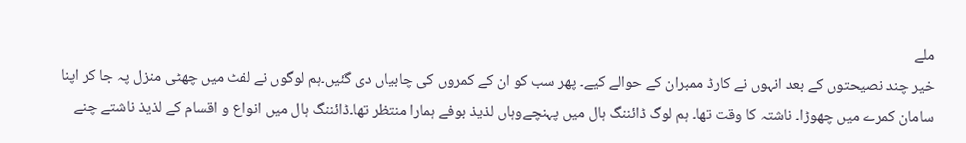ملے
خیر چند نصیحتوں کے بعد انہوں نے کارڈ ممبران کے حوالے کیے۔ پھر سب کو ان کے کمروں کی چابیاں دی گئیں۔ہم لوگوں نے لفٹ میں چھٹی منزل پہ جا کر اپنا سامان کمرے میں چھوڑا۔ ناشتہ کا وقت تھا۔ ہم لوگ ڈائننگ ہال میں پہنچےوہاں لذیذ بوفے ہمارا منتظر تھا۔ڈائننگ ہال میں انواع و اقسام کے لذیذ ناشتے چنے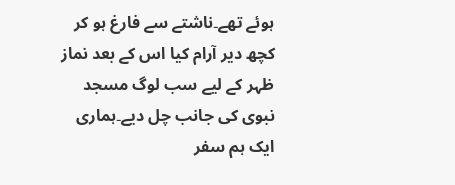ہوئے تھے۔ناشتے سے فارغ ہو کر کچھ دیر آرام کیا اس کے بعد نماز ظہر کے لیے سب لوگ مسجد نبوی کی جانب چل دیے۔ہماری ایک ہم سفر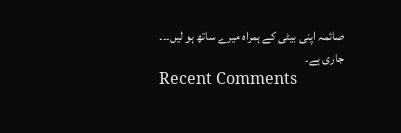صائمہ اپنی بیٹی کے ہمراہ میرے ساتھ ہو لیں۔۔۔
جاری ہے۔
Recent Comments